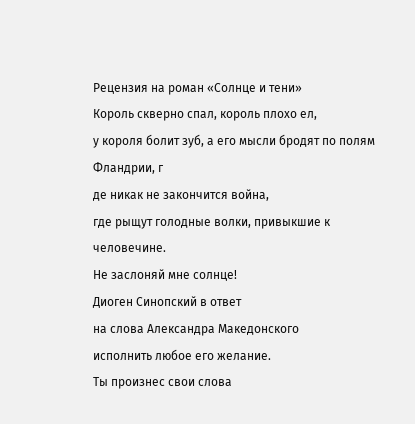Рецензия на роман «Солнце и тени»
Король скверно спал, король плохо ел,
у короля болит зуб, а его мысли бродят по полям Фландрии, г
де никак не закончится война,
где рыщут голодные волки, привыкшие к человечине.
Не заслоняй мне солнце!
Диоген Синопский в ответ
на слова Александра Македонского
исполнить любое его желание.
Ты произнес свои слова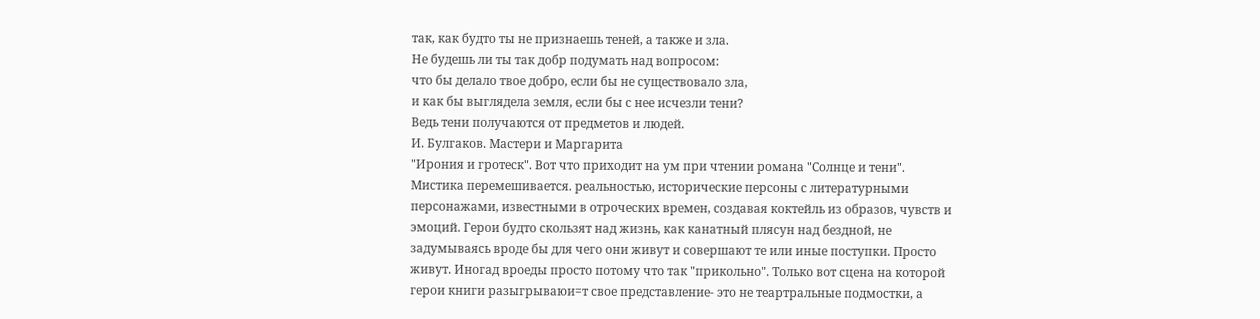так, как будто ты не признаешь теней, а также и зла.
Не будешь ли ты так добр подумать над вопросом:
что бы делало твое добро, если бы не существовало зла,
и как бы выглядела земля, если бы с нее исчезли тени?
Ведь тени получаются от предметов и людей.
И. Булгаков. Мастери и Маргарита
"Ирония и гротеск". Вот что приходит на ум при чтении романа "Солнце и тени". Мистика перемешивается. реальностью, исторические персоны с литературными персонажами, известными в отроческих времен, создавая коктейль из образов, чувств и эмоций. Герои будто скользят над жизнь, как канатный плясун над бездной, не задумываясь вроде бы для чего они живут и совершают те или иные поступки. Просто живут. Иногад вроеды просто потому что так "прикольно". Только вот сцена на которой герои книги разыгрываюи=т свое представление- это не теартральные подмостки, а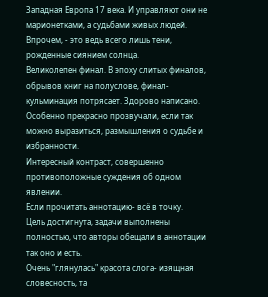Западная Европа 17 века. И управляют они не марионетками, а судьбами живых людей. Впрочем, - это ведь всего лишь тени, рожденные сиянием солнца.
Великолепен финал. В эпоху слитых финалов, обрывов книг на полуслове, финал-кульминация потрясает. Здорово написано. Особенно прекрасно прозвучали, если так можно выразиться, размышления о судьбе и избранности.
Интересный контраст, совершенно противоположные суждения об одном явлении.
Если прочитать аннотацию- всё в точку.
Цель достигнута, задачи выполнены полностью, что авторы обещали в аннотации так оно и есть.
Очень "глянулась" красота слога- изящная словесность, та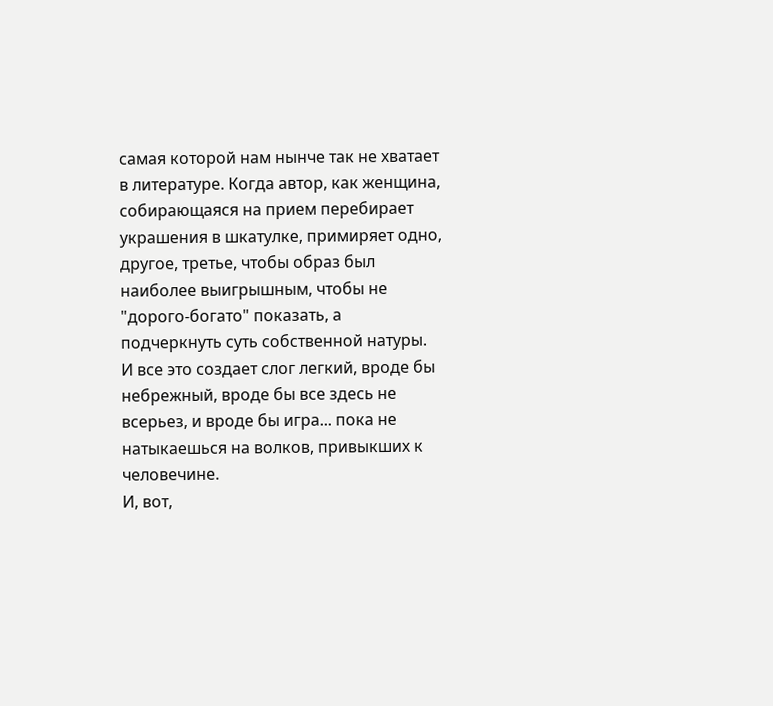самая которой нам нынче так не хватает в литературе. Когда автор, как женщина, собирающаяся на прием перебирает украшения в шкатулке, примиряет одно, другое, третье, чтобы образ был наиболее выигрышным, чтобы не "дорого-богато" показать, а подчеркнуть суть собственной натуры.
И все это создает слог легкий, вроде бы небрежный, вроде бы все здесь не всерьез, и вроде бы игра... пока не натыкаешься на волков, привыкших к человечине.
И, вот,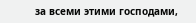за всеми этими господами,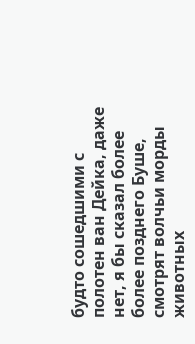будто сошедшими с полотен ван Дейка, даже нет, я бы сказал более более позднего Буше, смотрят волчьи морды животных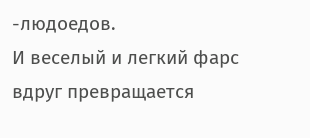-людоедов.
И веселый и легкий фарс вдруг превращается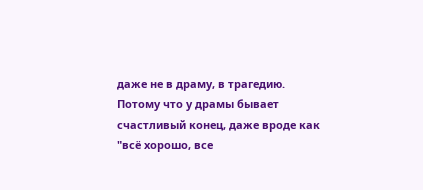даже не в драму, в трагедию. Потому что у драмы бывает счастливый конец, даже вроде как "всё хорошо, все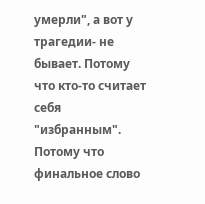умерли", а вот у трагедии- не бывает. Потому что кто-то считает себя "избранным". Потому что финальное слово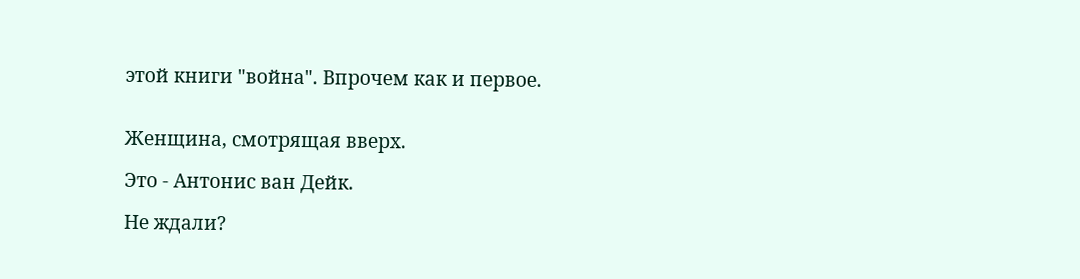этой книги "война". Впрочем как и первое.


Женщина, смотрящая вверх.

Это - Антонис ван Дейк.

Не ждали?